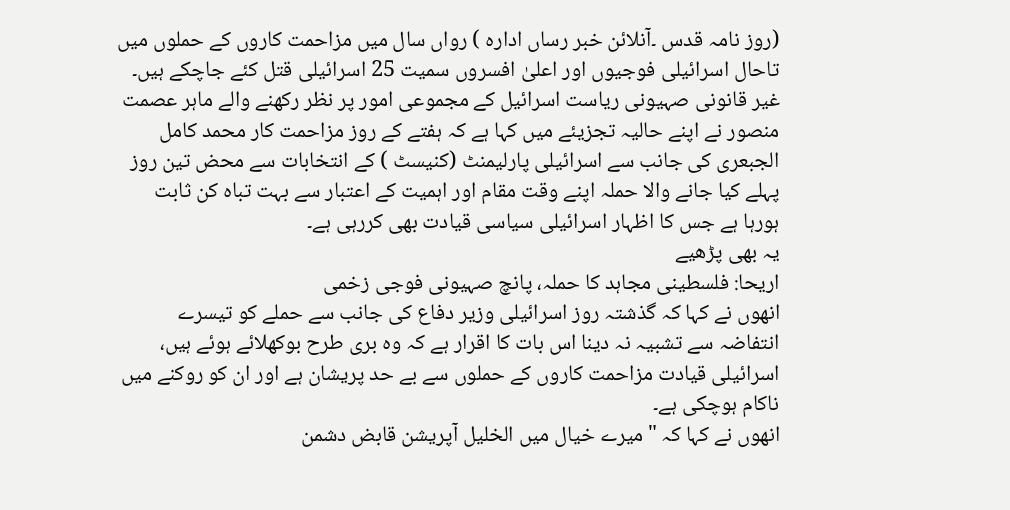(روز نامہ قدس ۔آنلائن خبر رساں ادارہ ) رواں سال میں مزاحمت کاروں کے حملوں میں تاحال اسرائیلی فوجیوں اور اعلیٰ افسروں سمیت 25 اسرائیلی قتل کئے جاچکے ہیں۔
غیر قانونی صہیونی ریاست اسرائیل کے مجموعی امور پر نظر رکھنے والے ماہر عصمت منصور نے اپنے حالیہ تجزیئے میں کہا ہے کہ ہفتے کے روز مزاحمت کار محمد کامل الجبعری کی جانب سے اسرائیلی پارلیمنٹ (کنیسٹ ) کے انتخابات سے محض تین روز پہلے کیا جانے والا حملہ اپنے وقت مقام اور اہمیت کے اعتبار سے بہت تباہ کن ثابت ہورہا ہے جس کا اظہار اسرائیلی سیاسی قیادت بھی کررہی ہے۔
یہ بھی پڑھیے
اریحا: فلسطینی مجاہد کا حملہ، پانچ صہیونی فوجی زخمی
انھوں نے کہا کہ گذشتہ روز اسرائیلی وزیر دفاع کی جانب سے حملے کو تیسرے انتفاضہ سے تشبیہ نہ دینا اس بات کا اقرار ہے کہ وہ بری طرح بوکھلائے ہوئے ہیں، اسرائیلی قیادت مزاحمت کاروں کے حملوں سے بے حد پریشان ہے اور ان کو روکنے میں ناکام ہوچکی ہے۔
انھوں نے کہا کہ "میرے خیال میں الخلیل آپریشن قابض دشمن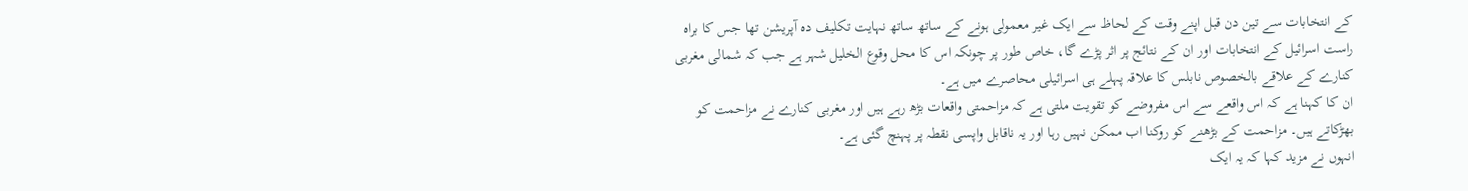کے انتخابات سے تین دن قبل اپنے وقت کے لحاظ سے ایک غیر معمولی ہونے کے ساتھ ساتھ نہایت تکلیف دہ آپریشن تھا جس کا براہ راست اسرائیل کے انتخابات اور ان کے نتائج پر اثر پڑے گا، خاص طور پر چونکہ اس کا محل وقوع الخلیل شہر ہے جب کہ شمالی مغربی کنارے کے علاقے بالخصوص نابلس کا علاقہ پہلے ہی اسرائیلی محاصرے میں ہے۔
ان کا کہنا ہے کہ اس واقعے سے اس مفروضے کو تقویت ملتی ہے کہ مزاحمتی واقعات بڑھ رہے ہیں اور مغربی کنارے نے مزاحمت کو بھڑکاتے ہیں۔ مزاحمت کے بڑھنے کو روکنا اب ممکن نہیں رہا اور یہ ناقابل واپسی نقطہ پر پہنچ گئی ہے۔
انہوں نے مزید کہا کہ یہ ایک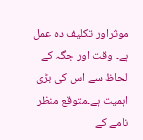موثراور تکلیف دہ عمل ہے۔ وقت اور جگہ کے لحاظ سے اس کی بڑی اہمیت ہے۔متوقع منظر نامے کے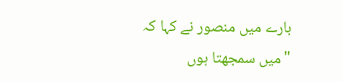بارے میں منصور نے کہا کہ "میں سمجھتا ہوں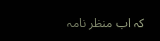کہ اب منظر نامہ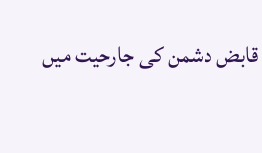قابض دشمن کی جارحیت میں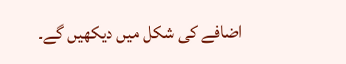اضافے کی شکل میں دیکھیں گے۔